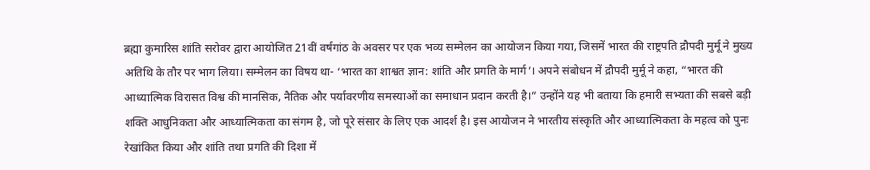ब्रह्मा कुमारिस शांति सरोवर द्वारा आयोजित 21वीं वर्षगांठ के अवसर पर एक भव्य सम्मेलन का आयोजन किया गया, जिसमें भारत की राष्ट्रपति द्रौपदी मुर्मू ने मुख्य अतिथि के तौर पर भाग लिया। सम्मेलन का विषय था- ‘भारत का शाश्वत ज्ञान: शांति और प्रगति के मार्ग’। अपने संबोधन में द्रौपदी मुर्मू ने कहा, “भारत की आध्यात्मिक विरासत विश्व की मानसिक, नैतिक और पर्यावरणीय समस्याओं का समाधान प्रदान करती है।” उन्होंने यह भी बताया कि हमारी सभ्यता की सबसे बड़ी शक्ति आधुनिकता और आध्यात्मिकता का संगम है, जो पूरे संसार के लिए एक आदर्श है। इस आयोजन ने भारतीय संस्कृति और आध्यात्मिकता के महत्व को पुनः रेखांकित किया और शांति तथा प्रगति की दिशा में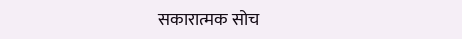सकारात्मक सोच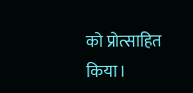को प्रोत्साहित किया।